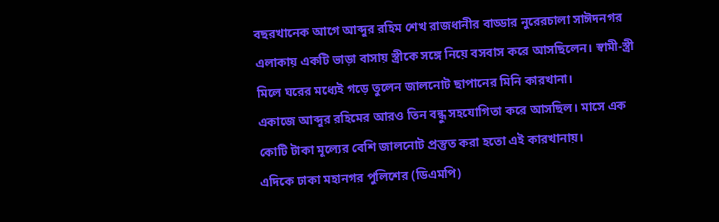বছরখানেক আগে আব্দুর রহিম শেখ রাজধানীর বাড্ডার নুরেরচালা সাঈদনগর এলাকায় একটি ভাড়া বাসায় স্ত্রীকে সঙ্গে নিয়ে বসবাস করে আসছিলেন। স্বামী-স্ত্রী মিলে ঘরের মধ্যেই গড়ে তুলেন জালনোট ছাপানের মিনি কারখানা।
একাজে আব্দুর রহিমের আরও তিন বন্ধু সহযোগিতা করে আসছিল। মাসে এক কোটি টাকা মূল্যের বেশি জালনোট প্রস্তুত করা হতো এই কারখানায়।
এদিকে ঢাকা মহানগর পুলিশের (ডিএমপি)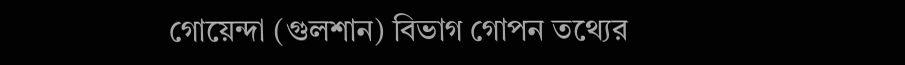গোয়েন্দা (গুলশান) বিভাগ গোপন তথ্যের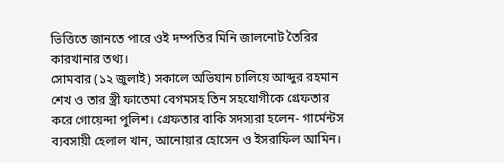ভিত্তিতে জানতে পারে ওই দম্পতির মিনি জালনোট তৈরির কারখানার তথ্য।
সোমবার (১২ জুলাই) সকালে অভিযান চালিয়ে আব্দুর রহমান শেখ ও তার স্ত্রী ফাতেমা বেগমসহ তিন সহযোগীকে গ্রেফতার করে গোয়েন্দা পুলিশ। গ্রেফতার বাকি সদস্যরা হলেন- গার্মেন্টস ব্যবসায়ী হেলাল খান, আনোয়ার হোসেন ও ইসরাফিল আমিন।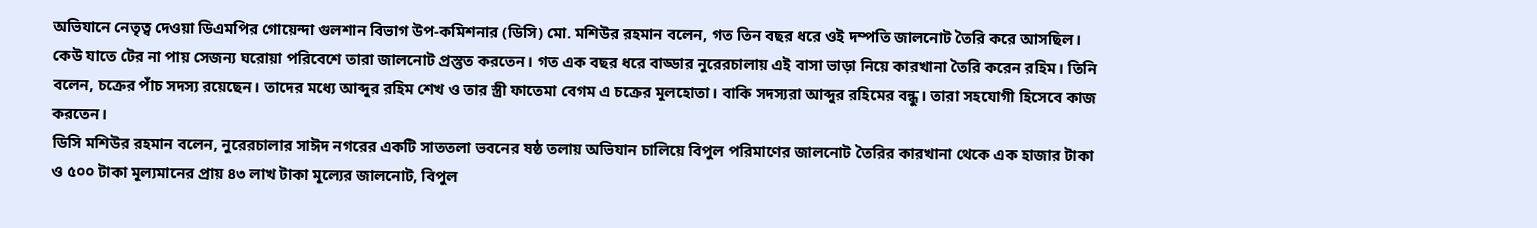অভিযানে নেতৃত্ব দেওয়া ডিএমপির গোয়েন্দা গুলশান বিভাগ উপ-কমিশনার (ডিসি) মো. মশিউর রহমান বলেন, গত তিন বছর ধরে ওই দম্পতি জালনোট তৈরি করে আসছিল। কেউ যাতে টের না পায় সেজন্য ঘরোয়া পরিবেশে তারা জালনোট প্রস্তুত করতেন। গত এক বছর ধরে বাড্ডার নুরেরচালায় এই বাসা ভাড়া নিয়ে কারখানা তৈরি করেন রহিম। তিনি বলেন, চক্রের পাঁচ সদস্য রয়েছেন। তাদের মধ্যে আব্দুর রহিম শেখ ও তার স্ত্রী ফাতেমা বেগম এ চক্রের মূলহোতা। বাকি সদস্যরা আব্দুর রহিমের বন্ধু। তারা সহযোগী হিসেবে কাজ করতেন।
ডিসি মশিউর রহমান বলেন, নুরেরচালার সাঈদ নগরের একটি সাততলা ভবনের ষষ্ঠ তলায় অভিযান চালিয়ে বিপুল পরিমাণের জালনোট তৈরির কারখানা থেকে এক হাজার টাকা ও ৫০০ টাকা মূল্যমানের প্রায় ৪৩ লাখ টাকা মূল্যের জালনোট, বিপুল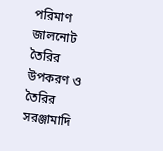পরিমাণ জালনোট তৈরির উপকরণ ও তৈরির সরঞ্জামাদি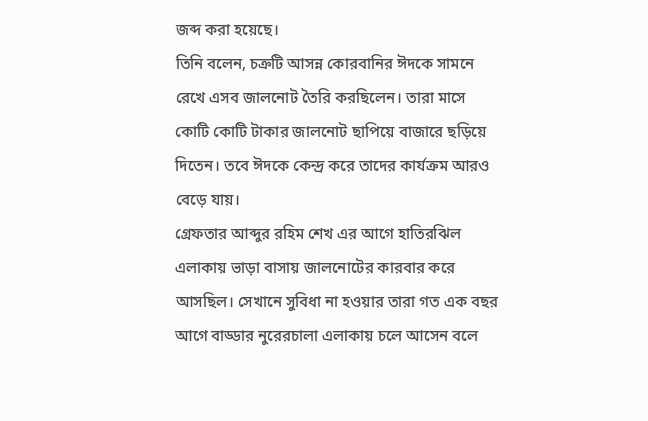জব্দ করা হয়েছে।
তিনি বলেন, চক্রটি আসন্ন কোরবানির ঈদকে সামনে রেখে এসব জালনোট তৈরি করছিলেন। তারা মাসে কোটি কোটি টাকার জালনোট ছাপিয়ে বাজারে ছড়িয়ে দিতেন। তবে ঈদকে কেন্দ্র করে তাদের কার্যক্রম আরও বেড়ে যায়।
গ্রেফতার আব্দুর রহিম শেখ এর আগে হাতিরঝিল এলাকায় ভাড়া বাসায় জালনোটের কারবার করে আসছিল। সেখানে সুবিধা না হওয়ার তারা গত এক বছর আগে বাড্ডার নুরেরচালা এলাকায় চলে আসেন বলে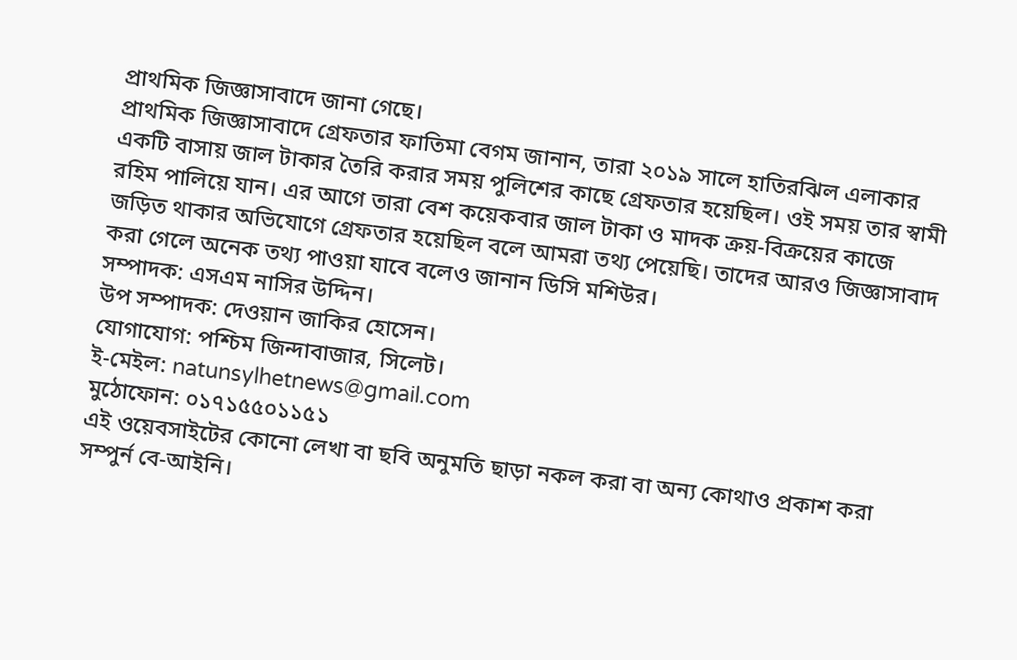প্রাথমিক জিজ্ঞাসাবাদে জানা গেছে।
প্রাথমিক জিজ্ঞাসাবাদে গ্রেফতার ফাতিমা বেগম জানান, তারা ২০১৯ সালে হাতিরঝিল এলাকার একটি বাসায় জাল টাকার তৈরি করার সময় পুলিশের কাছে গ্রেফতার হয়েছিল। ওই সময় তার স্বামী রহিম পালিয়ে যান। এর আগে তারা বেশ কয়েকবার জাল টাকা ও মাদক ক্রয়-বিক্রয়ের কাজে জড়িত থাকার অভিযোগে গ্রেফতার হয়েছিল বলে আমরা তথ্য পেয়েছি। তাদের আরও জিজ্ঞাসাবাদ করা গেলে অনেক তথ্য পাওয়া যাবে বলেও জানান ডিসি মশিউর।
সম্পাদক: এসএম নাসির উদ্দিন।
উপ সম্পাদক: দেওয়ান জাকির হোসেন।
যোগাযোগ: পশ্চিম জিন্দাবাজার, সিলেট।
ই-মেইল: natunsylhetnews@gmail.com
মুঠোফোন: ০১৭১৫৫০১১৫১
এই ওয়েবসাইটের কোনো লেখা বা ছবি অনুমতি ছাড়া নকল করা বা অন্য কোথাও প্রকাশ করা সম্পুর্ন বে-আইনি।